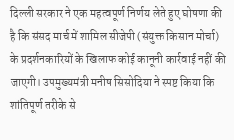दिल्ली सरकार ने एक महत्वपूर्ण निर्णय लेते हुए घोषणा की है कि संसद मार्च में शामिल सीजेपी (संयुक्त किसान मोर्चा) के प्रदर्शनकारियों के खिलाफ कोई कानूनी कार्रवाई नहीं की जाएगी। उपमुख्यमंत्री मनीष सिसोदिया ने स्पष्ट किया कि शांतिपूर्ण तरीके से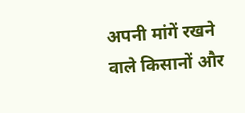अपनी मांगें रखने वाले किसानों और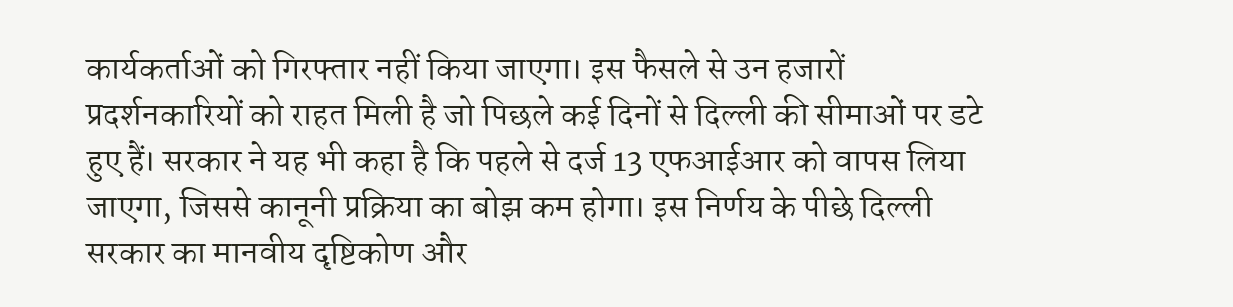कार्यकर्ताओं को गिरफ्तार नहीं किया जाएगा। इस फैसले से उन हजारों प्रदर्शनकारियों को राहत मिली है जो पिछले कई दिनों से दिल्ली की सीमाओं पर डटे हुए हैं। सरकार ने यह भी कहा है कि पहले से दर्ज 13 एफआईआर को वापस लिया जाएगा, जिससे कानूनी प्रक्रिया का बोझ कम होगा। इस निर्णय के पीछे दिल्ली सरकार का मानवीय दृष्टिकोण और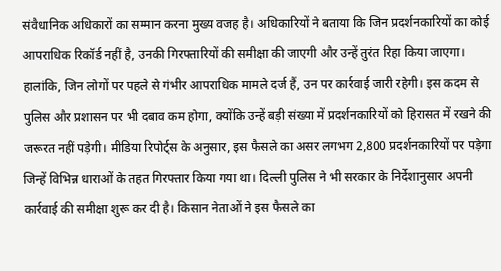संवैधानिक अधिकारों का सम्मान करना मुख्य वजह है। अधिकारियों ने बताया कि जिन प्रदर्शनकारियों का कोई आपराधिक रिकॉर्ड नहीं है, उनकी गिरफ्तारियों की समीक्षा की जाएगी और उन्हें तुरंत रिहा किया जाएगा। हालांकि, जिन लोगों पर पहले से गंभीर आपराधिक मामले दर्ज हैं, उन पर कार्रवाई जारी रहेगी। इस कदम से पुलिस और प्रशासन पर भी दबाव कम होगा, क्योंकि उन्हें बड़ी संख्या में प्रदर्शनकारियों को हिरासत में रखने की जरूरत नहीं पड़ेगी। मीडिया रिपोर्ट्स के अनुसार, इस फैसले का असर लगभग 2,800 प्रदर्शनकारियों पर पड़ेगा जिन्हें विभिन्न धाराओं के तहत गिरफ्तार किया गया था। दिल्ली पुलिस ने भी सरकार के निर्देशानुसार अपनी कार्रवाई की समीक्षा शुरू कर दी है। किसान नेताओं ने इस फैसले का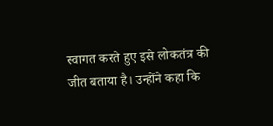स्वागत करते हुए इसे लोकतंत्र की जीत बताया है। उन्होंने कहा कि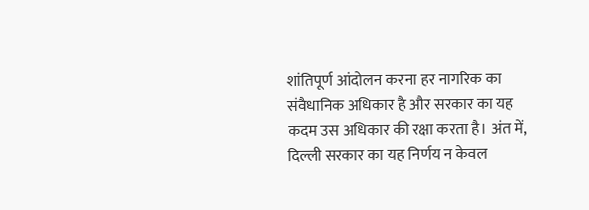शांतिपूर्ण आंदोलन करना हर नागरिक का संवैधानिक अधिकार है और सरकार का यह कदम उस अधिकार की रक्षा करता है। अंत में, दिल्ली सरकार का यह निर्णय न केवल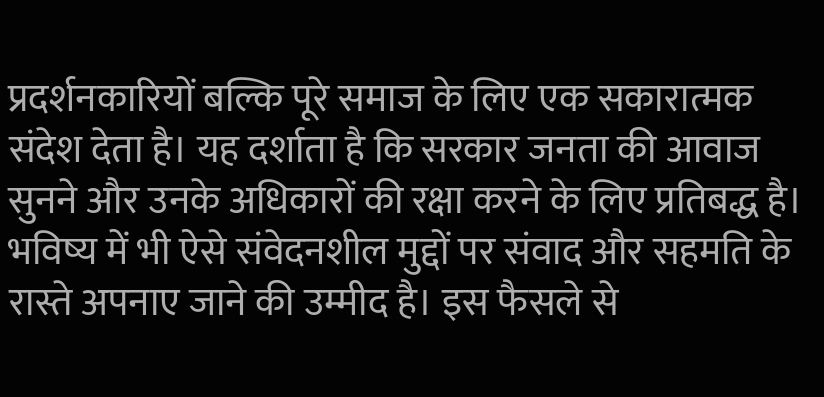प्रदर्शनकारियों बल्कि पूरे समाज के लिए एक सकारात्मक संदेश देता है। यह दर्शाता है कि सरकार जनता की आवाज सुनने और उनके अधिकारों की रक्षा करने के लिए प्रतिबद्ध है। भविष्य में भी ऐसे संवेदनशील मुद्दों पर संवाद और सहमति के रास्ते अपनाए जाने की उम्मीद है। इस फैसले से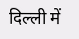दिल्ली में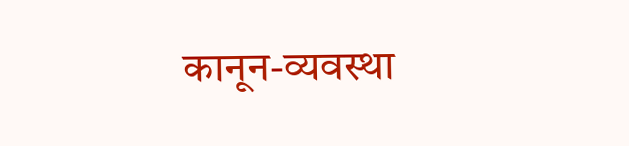कानून-व्यवस्था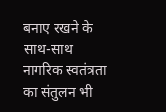बनाए रखने के साथ-साथ नागरिक स्वतंत्रता का संतुलन भी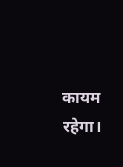कायम रहेगा।